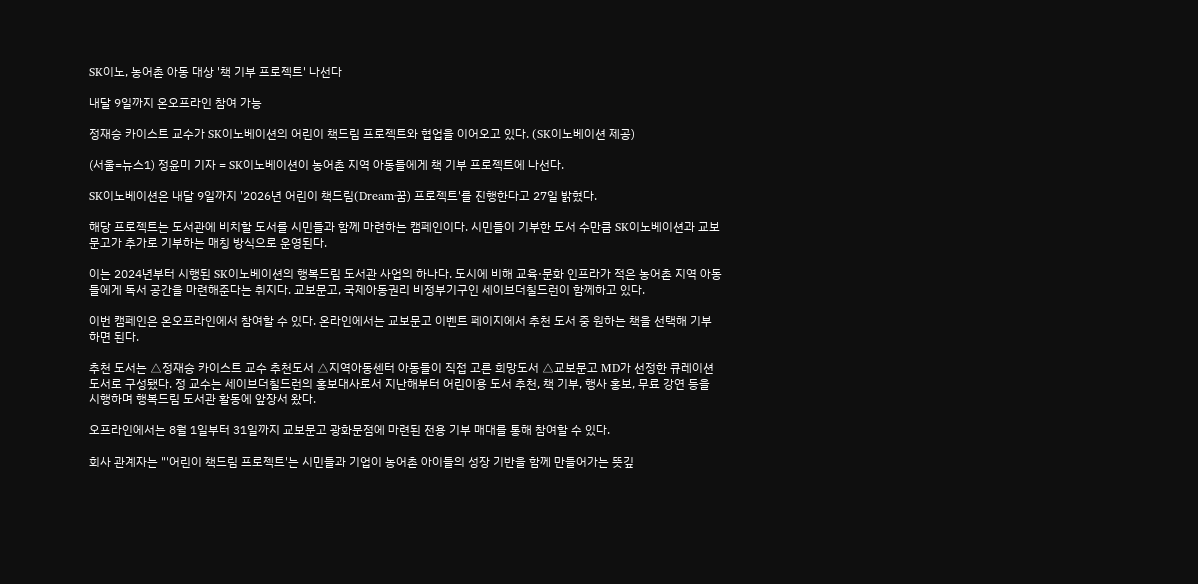SK이노, 농어촌 아동 대상 '책 기부 프로젝트' 나선다

내달 9일까지 온오프라인 참여 가능

정재승 카이스트 교수가 SK이노베이션의 어린이 책드림 프로젝트와 협업을 이어오고 있다. (SK이노베이션 제공)

(서울=뉴스1) 정윤미 기자 = SK이노베이션이 농어촌 지역 아동들에게 책 기부 프로젝트에 나선다.

SK이노베이션은 내달 9일까지 '2026년 어린이 책드림(Dream·꿈) 프로젝트'를 진행한다고 27일 밝혔다.

해당 프로젝트는 도서관에 비치할 도서를 시민들과 함께 마련하는 캠페인이다. 시민들이 기부한 도서 수만큼 SK이노베이션과 교보문고가 추가로 기부하는 매칭 방식으로 운영된다.

이는 2024년부터 시행된 SK이노베이션의 행복드림 도서관 사업의 하나다. 도시에 비해 교육·문화 인프라가 적은 농어촌 지역 아동들에게 독서 공간을 마련해준다는 취지다. 교보문고, 국제아동권리 비정부기구인 세이브더칠드런이 함께하고 있다.

이번 캠페인은 온오프라인에서 참여할 수 있다. 온라인에서는 교보문고 이벤트 페이지에서 추천 도서 중 원하는 책을 선택해 기부하면 된다.

추천 도서는 △정재승 카이스트 교수 추천도서 △지역아동센터 아동들이 직접 고른 희망도서 △교보문고 MD가 선정한 큐레이션 도서로 구성됐다. 정 교수는 세이브더칠드런의 홍보대사로서 지난해부터 어린이용 도서 추천, 책 기부, 행사 홍보, 무료 강연 등을 시행하며 행복드림 도서관 활동에 앞장서 왔다.

오프라인에서는 8월 1일부터 31일까지 교보문고 광화문점에 마련된 전용 기부 매대를 통해 참여할 수 있다.

회사 관계자는 "'어린이 책드림 프로젝트'는 시민들과 기업이 농어촌 아이들의 성장 기반을 함께 만들어가는 뜻깊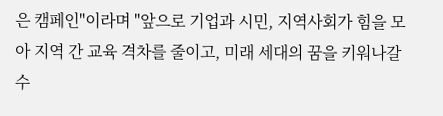은 캠페인"이라며 "앞으로 기업과 시민, 지역사회가 힘을 모아 지역 간 교육 격차를 줄이고, 미래 세대의 꿈을 키워나갈 수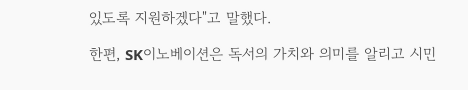있도록 지원하겠다"고 말했다.

한편, SK이노베이션은 독서의 가치와 의미를 알리고 시민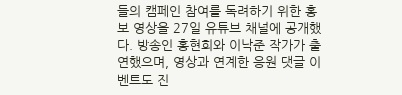들의 캠페인 참여를 독려하기 위한 홍보 영상을 27일 유튜브 채널에 공개했다. 방송인 홍현희와 이낙준 작가가 출연했으며, 영상과 연계한 응원 댓글 이벤트도 진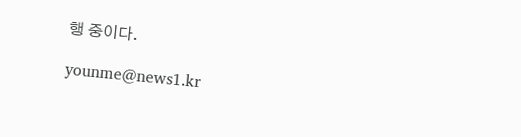행 중이다.

younme@news1.kr